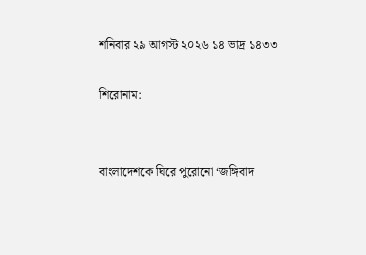শনিবার ২৯ আগস্ট ২০২৬ ১৪ ভাদ্র ১৪৩৩

শিরোনাম:


বাংলাদেশকে ঘিরে পুরোনো ‘জঙ্গিবাদ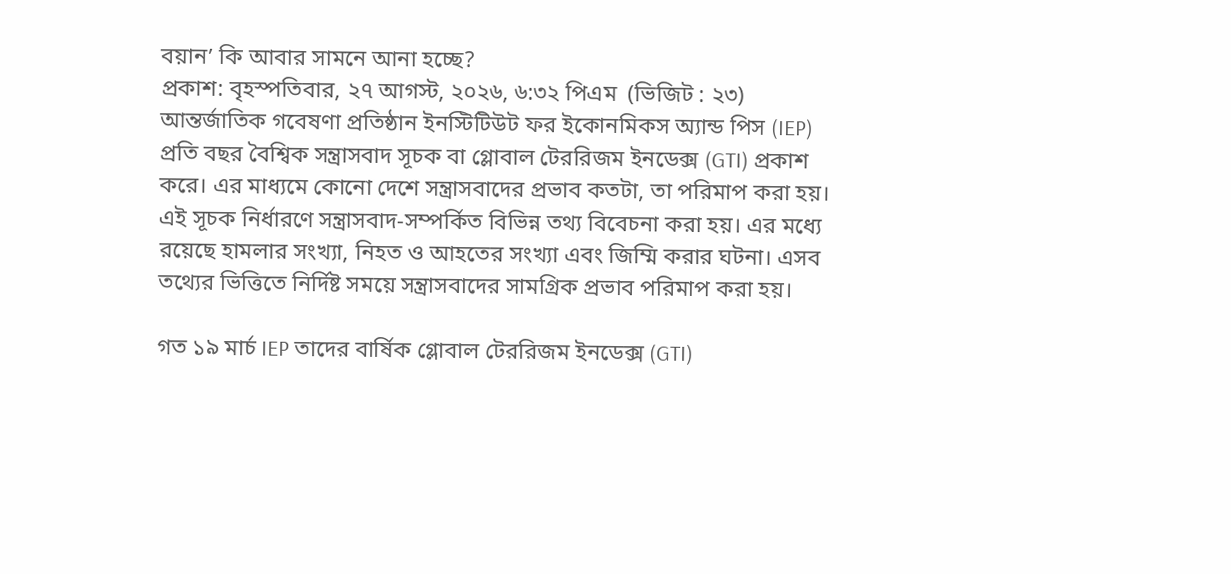বয়ান’ কি আবার সামনে আনা হচ্ছে?
প্রকাশ: বৃহস্পতিবার, ২৭ আগস্ট, ২০২৬, ৬:৩২ পিএম  (ভিজিট : ২৩)
আন্তর্জাতিক গবেষণা প্রতিষ্ঠান ইনস্টিটিউট ফর ইকোনমিকস অ্যান্ড পিস (IEP) প্রতি বছর বৈশ্বিক সন্ত্রাসবাদ সূচক বা গ্লোবাল টেররিজম ইনডেক্স (GTI) প্রকাশ করে। এর মাধ্যমে কোনো দেশে সন্ত্রাসবাদের প্রভাব কতটা, তা পরিমাপ করা হয়। এই সূচক নির্ধারণে সন্ত্রাসবাদ-সম্পর্কিত বিভিন্ন তথ্য বিবেচনা করা হয়। এর মধ্যে রয়েছে হামলার সংখ্যা, নিহত ও আহতের সংখ্যা এবং জিম্মি করার ঘটনা। এসব তথ্যের ভিত্তিতে নির্দিষ্ট সময়ে সন্ত্রাসবাদের সামগ্রিক প্রভাব পরিমাপ করা হয়।

গত ১৯ মার্চ IEP তাদের বার্ষিক গ্লোবাল টেররিজম ইনডেক্স (GTI)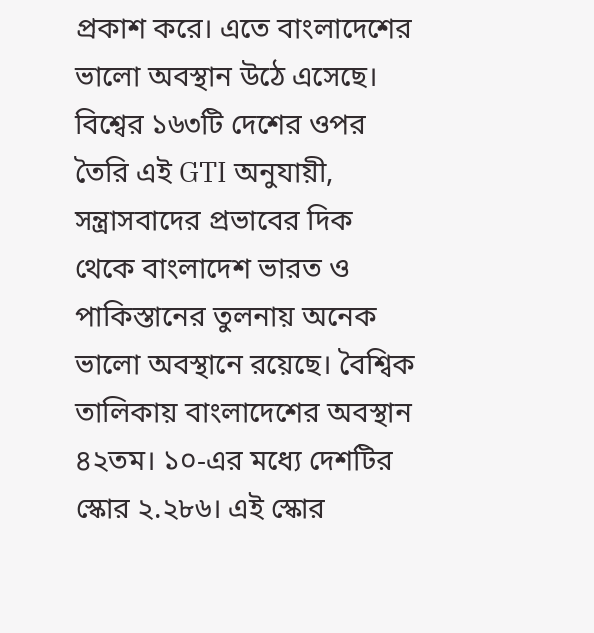প্রকাশ করে। এতে বাংলাদেশের ভালো অবস্থান উঠে এসেছে। বিশ্বের ১৬৩টি দেশের ওপর তৈরি এই GTI অনুযায়ী, সন্ত্রাসবাদের প্রভাবের দিক থেকে বাংলাদেশ ভারত ও পাকিস্তানের তুলনায় অনেক ভালো অবস্থানে রয়েছে। বৈশ্বিক তালিকায় বাংলাদেশের অবস্থান ৪২তম। ১০-এর মধ্যে দেশটির স্কোর ২.২৮৬। এই স্কোর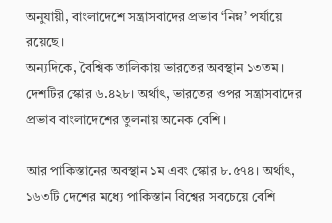অনুযায়ী, বাংলাদেশে সন্ত্রাসবাদের প্রভাব ‘নিম্ন’ পর্যায়ে রয়েছে।
অন্যদিকে, বৈশ্বিক তালিকায় ভারতের অবস্থান ১৩তম। দেশটির স্কোর ৬.৪২৮। অর্থাৎ, ভারতের ওপর সন্ত্রাসবাদের প্রভাব বাংলাদেশের তুলনায় অনেক বেশি।

আর পাকিস্তানের অবস্থান ১ম এবং স্কোর ৮.৫৭৪। অর্থাৎ, ১৬৩টি দেশের মধ্যে পাকিস্তান বিশ্বের সবচেয়ে বেশি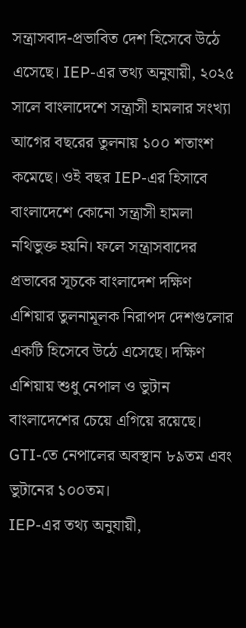সন্ত্রাসবাদ-প্রভাবিত দেশ হিসেবে উঠে এসেছে। IEP-এর তথ্য অনুযায়ী, ২০২৫ সালে বাংলাদেশে সন্ত্রাসী হামলার সংখ্যা আগের বছরের তুলনায় ১০০ শতাংশ কমেছে। ওই বছর IEP-এর হিসাবে বাংলাদেশে কোনো সন্ত্রাসী হামলা নথিভুক্ত হয়নি। ফলে সন্ত্রাসবাদের প্রভাবের সূচকে বাংলাদেশ দক্ষিণ এশিয়ার তুলনামূলক নিরাপদ দেশগুলোর একটি হিসেবে উঠে এসেছে। দক্ষিণ এশিয়ায় শুধু নেপাল ও ভুটান বাংলাদেশের চেয়ে এগিয়ে রয়েছে। GTI-তে নেপালের অবস্থান ৮৯তম এবং ভুটানের ১০০তম।
IEP-এর তথ্য অনুযায়ী,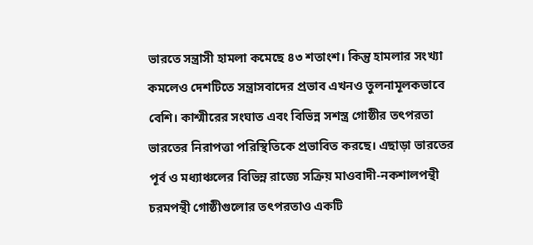ভারতে সন্ত্রাসী হামলা কমেছে ৪৩ শতাংশ। কিন্তু হামলার সংখ্যা কমলেও দেশটিতে সন্ত্রাসবাদের প্রভাব এখনও তুলনামূলকভাবে বেশি। কাশ্মীরের সংঘাত এবং বিভিন্ন সশস্ত্র গোষ্ঠীর তৎপরতা ভারতের নিরাপত্তা পরিস্থিতিকে প্রভাবিত করছে। এছাড়া ভারতের পূর্ব ও মধ্যাঞ্চলের বিভিন্ন রাজ্যে সক্রিয় মাওবাদী-নকশালপন্থী চরমপন্থী গোষ্ঠীগুলোর তৎপরতাও একটি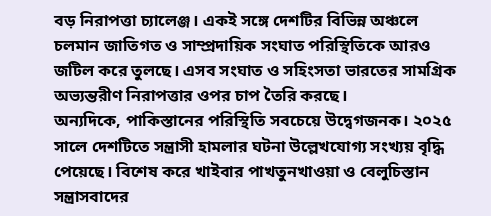বড় নিরাপত্তা চ্যালেঞ্জ। একই সঙ্গে দেশটির বিভিন্ন অঞ্চলে চলমান জাতিগত ও সাম্প্রদায়িক সংঘাত পরিস্থিতিকে আরও জটিল করে তুলছে। এসব সংঘাত ও সহিংসতা ভারতের সামগ্রিক অভ্যন্তরীণ নিরাপত্তার ওপর চাপ তৈরি করছে।
অন্যদিকে, পাকিস্তানের পরিস্থিতি সবচেয়ে উদ্বেগজনক। ২০২৫ সালে দেশটিতে সন্ত্রাসী হামলার ঘটনা উল্লেখযোগ্য সংখ্যয় বৃদ্ধি পেয়েছে। বিশেষ করে খাইবার পাখতুনখাওয়া ও বেলুচিস্তান সন্ত্রাসবাদের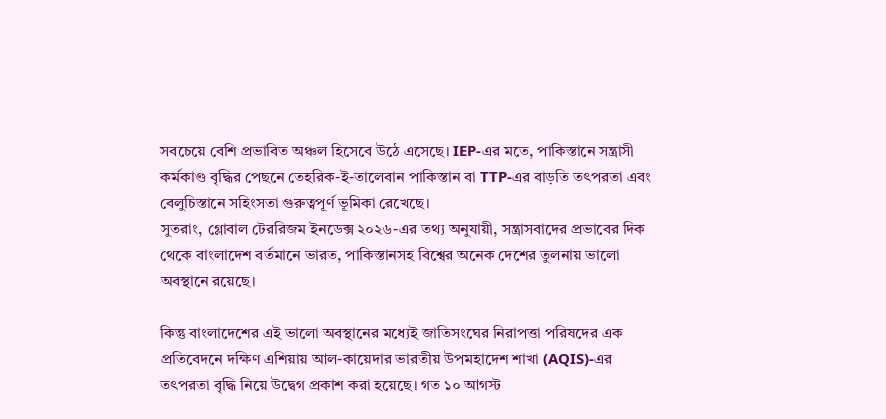সবচেয়ে বেশি প্রভাবিত অঞ্চল হিসেবে উঠে এসেছে। IEP-এর মতে, পাকিস্তানে সন্ত্রাসী কর্মকাণ্ড বৃদ্ধির পেছনে তেহরিক-ই-তালেবান পাকিস্তান বা TTP-এর বাড়তি তৎপরতা এবং বেলুচিস্তানে সহিংসতা গুরুত্বপূর্ণ ভূমিকা রেখেছে।
সুতরাং, গ্লোবাল টেররিজম ইনডেক্স ২০২৬-এর তথ্য অনুযায়ী, সন্ত্রাসবাদের প্রভাবের দিক থেকে বাংলাদেশ বর্তমানে ভারত, পাকিস্তানসহ বিশ্বের অনেক দেশের তুলনায় ভালো অবস্থানে রয়েছে।

কিন্তু বাংলাদেশের এই ভালো অবস্থানের মধ্যেই জাতিসংঘের নিরাপত্তা পরিষদের এক প্রতিবেদনে দক্ষিণ এশিয়ায় আল-কায়েদার ভারতীয় উপমহাদেশ শাখা (AQIS)-এর তৎপরতা বৃদ্ধি নিয়ে উদ্বেগ প্রকাশ করা হয়েছে। গত ১০ আগস্ট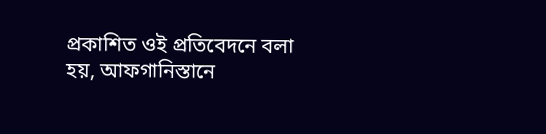প্রকাশিত ওই প্রতিবেদনে বলা হয়, আফগানিস্তানে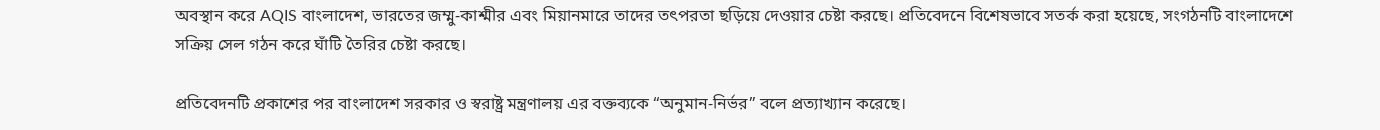অবস্থান করে AQIS বাংলাদেশ, ভারতের জম্মু-কাশ্মীর এবং মিয়ানমারে তাদের তৎপরতা ছড়িয়ে দেওয়ার চেষ্টা করছে। প্রতিবেদনে বিশেষভাবে সতর্ক করা হয়েছে, সংগঠনটি বাংলাদেশে সক্রিয় সেল গঠন করে ঘাঁটি তৈরির চেষ্টা করছে।

প্রতিবেদনটি প্রকাশের পর বাংলাদেশ সরকার ও স্বরাষ্ট্র মন্ত্রণালয় এর বক্তব্যকে “অনুমান-নির্ভর” বলে প্রত্যাখ্যান করেছে।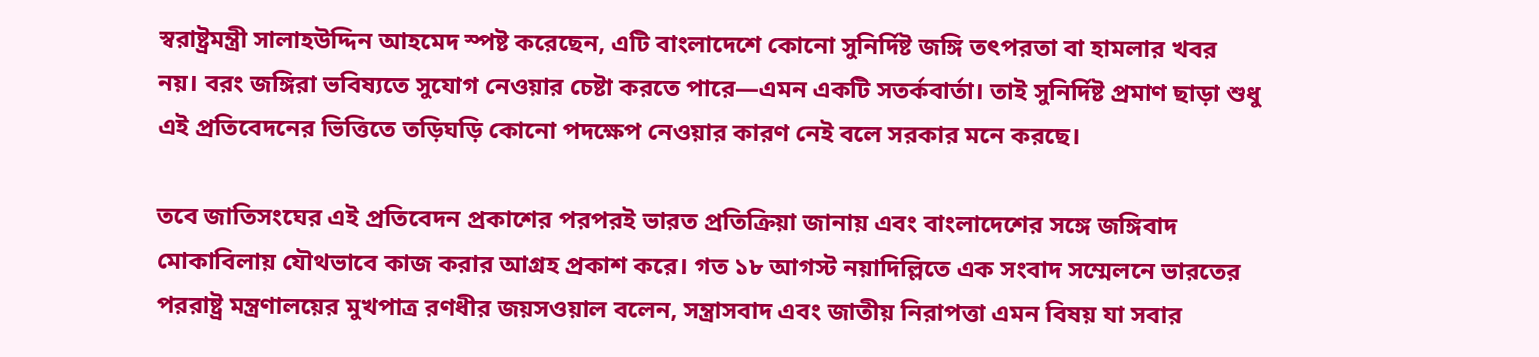স্বরাষ্ট্রমন্ত্রী সালাহউদ্দিন আহমেদ স্পষ্ট করেছেন, এটি বাংলাদেশে কোনো সুনির্দিষ্ট জঙ্গি তৎপরতা বা হামলার খবর নয়। বরং জঙ্গিরা ভবিষ্যতে সুযোগ নেওয়ার চেষ্টা করতে পারে—এমন একটি সতর্কবার্তা। তাই সুনির্দিষ্ট প্রমাণ ছাড়া শুধু এই প্রতিবেদনের ভিত্তিতে তড়িঘড়ি কোনো পদক্ষেপ নেওয়ার কারণ নেই বলে সরকার মনে করছে।

তবে জাতিসংঘের এই প্রতিবেদন প্রকাশের পরপরই ভারত প্রতিক্রিয়া জানায় এবং বাংলাদেশের সঙ্গে জঙ্গিবাদ মোকাবিলায় যৌথভাবে কাজ করার আগ্রহ প্রকাশ করে। গত ১৮ আগস্ট নয়াদিল্লিতে এক সংবাদ সম্মেলনে ভারতের পররাষ্ট্র মন্ত্রণালয়ের মুখপাত্র রণধীর জয়সওয়াল বলেন, সন্ত্রাসবাদ এবং জাতীয় নিরাপত্তা এমন বিষয় যা সবার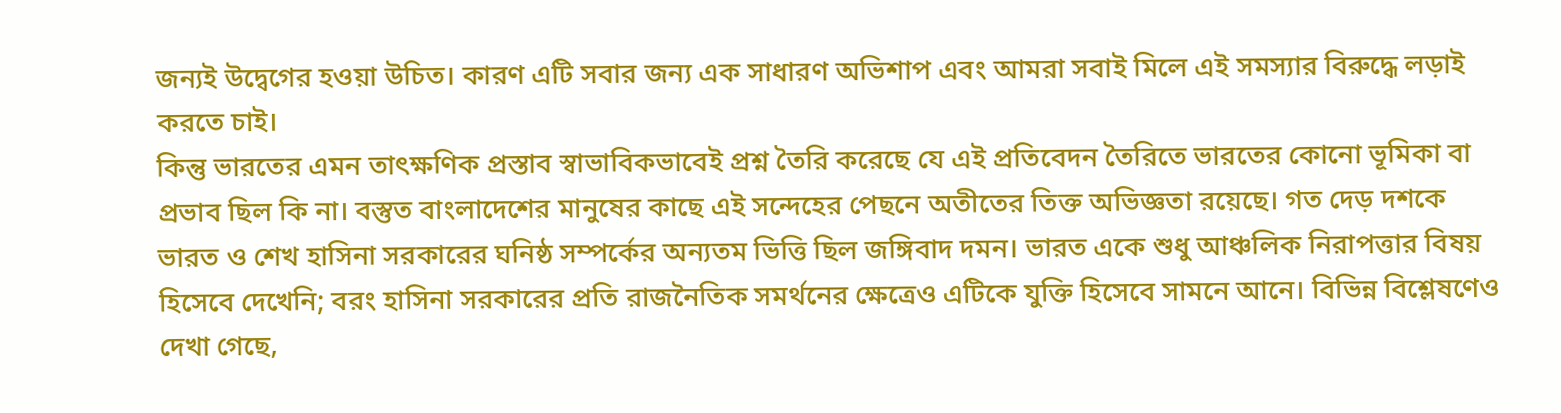জন্যই উদ্বেগের হওয়া উচিত। কারণ এটি সবার জন্য এক সাধারণ অভিশাপ এবং আমরা সবাই মিলে এই সমস্যার বিরুদ্ধে লড়াই করতে চাই।
কিন্তু ভারতের এমন তাৎক্ষণিক প্রস্তাব স্বাভাবিকভাবেই প্রশ্ন তৈরি করেছে যে এই প্রতিবেদন তৈরিতে ভারতের কোনো ভূমিকা বা প্রভাব ছিল কি না। বস্তুত বাংলাদেশের মানুষের কাছে এই সন্দেহের পেছনে অতীতের তিক্ত অভিজ্ঞতা রয়েছে। গত দেড় দশকে ভারত ও শেখ হাসিনা সরকারের ঘনিষ্ঠ সম্পর্কের অন্যতম ভিত্তি ছিল জঙ্গিবাদ দমন। ভারত একে শুধু আঞ্চলিক নিরাপত্তার বিষয় হিসেবে দেখেনি; বরং হাসিনা সরকারের প্রতি রাজনৈতিক সমর্থনের ক্ষেত্রেও এটিকে যুক্তি হিসেবে সামনে আনে। বিভিন্ন বিশ্লেষণেও দেখা গেছে,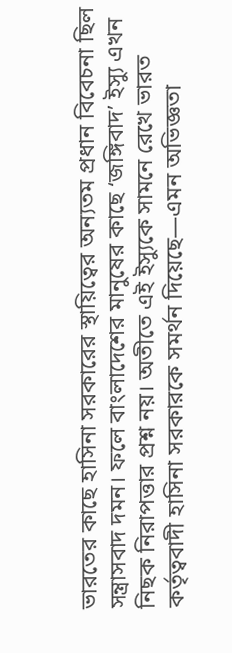ভারতের কাছে হাসিনা সরকারের স্থায়িত্বের অন্যতম প্রধান বিবেচনা ছিল সন্ত্রাসবাদ দমন। ফলে বাংলাদেশের মানুষের কাছে ‘জঙ্গিবাদ’ ইস্যু এখন নিছক নিরাপত্তার প্রশ্ন নয়। অতীতে এই ইস্যুকে সামনে রেখে ভারত কর্তৃত্ববাদী হাসিনা সরকারকে সমর্থন দিয়েছে—এমন অভিজ্ঞতা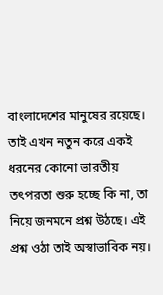বাংলাদেশের মানুষের রয়েছে। তাই এখন নতুন করে একই ধরনের কোনো ভারতীয় তৎপরতা শুরু হচ্ছে কি না, তা নিয়ে জনমনে প্রশ্ন উঠছে। এই প্রশ্ন ওঠা তাই অস্বাভাবিক নয়।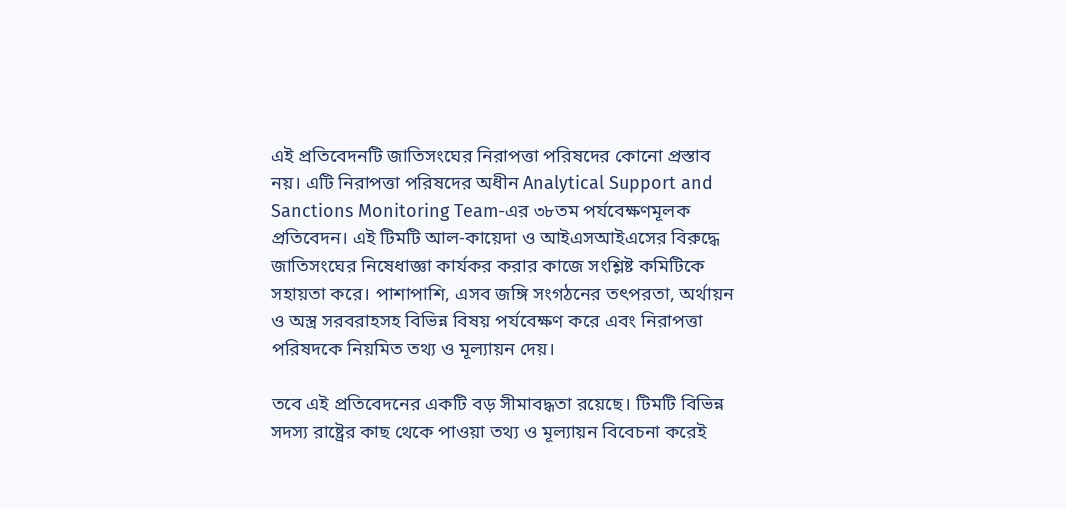এই প্রতিবেদনটি জাতিসংঘের নিরাপত্তা পরিষদের কোনো প্রস্তাব নয়। এটি নিরাপত্তা পরিষদের অধীন Analytical Support and Sanctions Monitoring Team-এর ৩৮তম পর্যবেক্ষণমূলক প্রতিবেদন। এই টিমটি আল-কায়েদা ও আইএসআইএসের বিরুদ্ধে জাতিসংঘের নিষেধাজ্ঞা কার্যকর করার কাজে সংশ্লিষ্ট কমিটিকে সহায়তা করে। পাশাপাশি, এসব জঙ্গি সংগঠনের তৎপরতা, অর্থায়ন ও অস্ত্র সরবরাহসহ বিভিন্ন বিষয় পর্যবেক্ষণ করে এবং নিরাপত্তা পরিষদকে নিয়মিত তথ্য ও মূল্যায়ন দেয়।

তবে এই প্রতিবেদনের একটি বড় সীমাবদ্ধতা রয়েছে। টিমটি বিভিন্ন সদস্য রাষ্ট্রের কাছ থেকে পাওয়া তথ্য ও মূল্যায়ন বিবেচনা করেই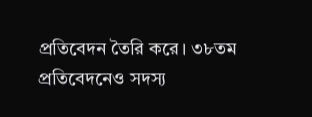প্রতিবেদন তৈরি করে। ৩৮তম প্রতিবেদনেও সদস্য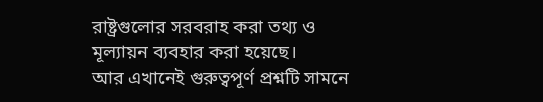রাষ্ট্রগুলোর সরবরাহ করা তথ্য ও মূল্যায়ন ব্যবহার করা হয়েছে।
আর এখানেই গুরুত্বপূর্ণ প্রশ্নটি সামনে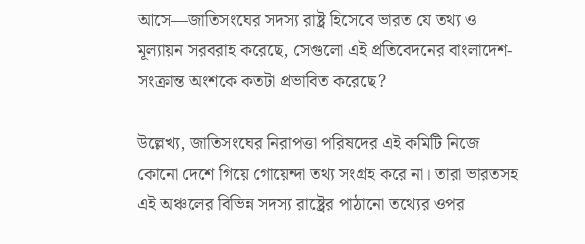আসে—জাতিসংঘের সদস্য রাষ্ট্র হিসেবে ভারত যে তথ্য ও মূল্যায়ন সরবরাহ করেছে, সেগুলো এই প্রতিবেদনের বাংলাদেশ-সংক্রান্ত অংশকে কতটা প্রভাবিত করেছে?

উল্লেখ্য, জাতিসংঘের নিরাপত্তা পরিষদের এই কমিটি নিজে কোনো দেশে গিয়ে গোয়েন্দা তথ্য সংগ্রহ করে না। তারা ভারতসহ এই অঞ্চলের বিভিন্ন সদস্য রাষ্ট্রের পাঠানো তথ্যের ওপর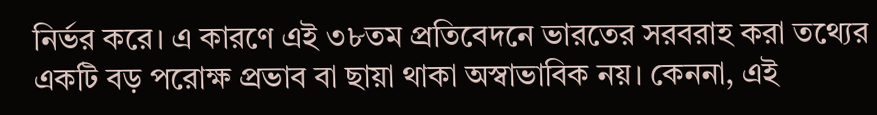নির্ভর করে। এ কারণে এই ৩৮তম প্রতিবেদনে ভারতের সরবরাহ করা তথ্যের একটি বড় পরোক্ষ প্রভাব বা ছায়া থাকা অস্বাভাবিক নয়। কেননা, এই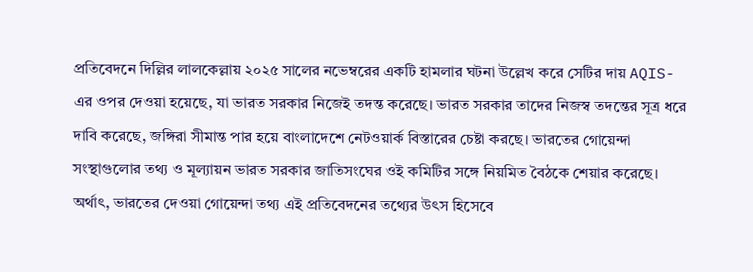প্রতিবেদনে দিল্লির লালকেল্লায় ২০২৫ সালের নভেম্বরের একটি হামলার ঘটনা উল্লেখ করে সেটির দায় AQIS-এর ওপর দেওয়া হয়েছে, যা ভারত সরকার নিজেই তদন্ত করেছে। ভারত সরকার তাদের নিজস্ব তদন্তের সূত্র ধরে দাবি করেছে, জঙ্গিরা সীমান্ত পার হয়ে বাংলাদেশে নেটওয়ার্ক বিস্তারের চেষ্টা করছে। ভারতের গোয়েন্দা সংস্থাগুলোর তথ্য ও মূল্যায়ন ভারত সরকার জাতিসংঘের ওই কমিটির সঙ্গে নিয়মিত বৈঠকে শেয়ার করেছে। অর্থাৎ, ভারতের দেওয়া গোয়েন্দা তথ্য এই প্রতিবেদনের তথ্যের উৎস হিসেবে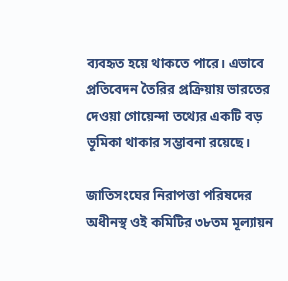ব্যবহৃত হয়ে থাকতে পারে। এভাবে প্রতিবেদন তৈরির প্রক্রিয়ায় ভারতের দেওয়া গোয়েন্দা তথ্যের একটি বড় ভূমিকা থাকার সম্ভাবনা রয়েছে।

জাতিসংঘের নিরাপত্তা পরিষদের অধীনস্থ ওই কমিটির ৩৮তম মূল্যায়ন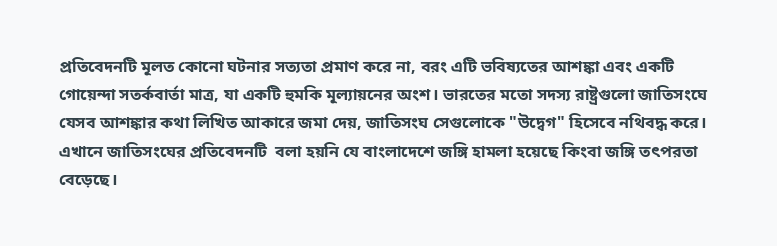প্রতিবেদনটি মূলত কোনো ঘটনার সত্যতা প্রমাণ করে না, বরং এটি ভবিষ্যতের আশঙ্কা এবং একটি গোয়েন্দা সতর্কবার্তা মাত্র, যা একটি হুমকি মূল্যায়নের অংশ। ভারতের মতো সদস্য রাষ্ট্রগুলো জাতিসংঘে যেসব আশঙ্কার কথা লিখিত আকারে জমা দেয়, জাতিসংঘ সেগুলোকে "উদ্বেগ" হিসেবে নথিবদ্ধ করে। এখানে জাতিসংঘের প্রতিবেদনটি  বলা হয়নি যে বাংলাদেশে জঙ্গি হামলা হয়েছে কিংবা জঙ্গি তৎপরতা বেড়েছে।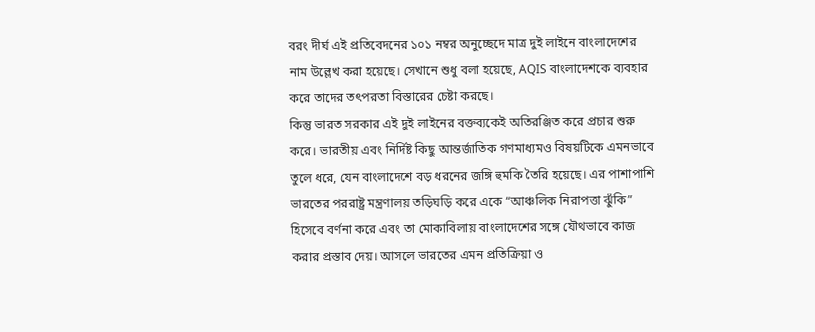বরং দীর্ঘ এই প্রতিবেদনের ১০১ নম্বর অনুচ্ছেদে মাত্র দুই লাইনে বাংলাদেশের নাম উল্লেখ করা হয়েছে। সেখানে শুধু বলা হয়েছে, AQIS বাংলাদেশকে ব্যবহার করে তাদের তৎপরতা বিস্তারের চেষ্টা করছে।
কিন্তু ভারত সরকার এই দুই লাইনের বক্তব্যকেই অতিরঞ্জিত করে প্রচার শুরু করে। ভারতীয় এবং নির্দিষ্ট কিছু আন্তর্জাতিক গণমাধ্যমও বিষয়টিকে এমনভাবে তুলে ধরে, যেন বাংলাদেশে বড় ধরনের জঙ্গি হুমকি তৈরি হয়েছে। এর পাশাপাশি ভারতের পররাষ্ট্র মন্ত্রণালয় তড়িঘড়ি করে একে “আঞ্চলিক নিরাপত্তা ঝুঁকি” হিসেবে বর্ণনা করে এবং তা মোকাবিলায় বাংলাদেশের সঙ্গে যৌথভাবে কাজ করার প্রস্তাব দেয়। আসলে ভারতের এমন প্রতিক্রিয়া ও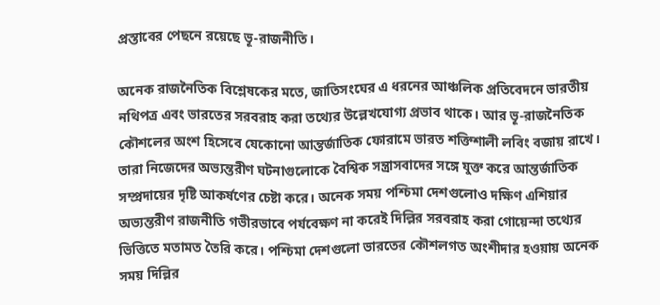প্রস্তাবের পেছনে রয়েছে ভূ-রাজনীতি।

অনেক রাজনৈতিক বিশ্লেষকের মতে, জাতিসংঘের এ ধরনের আঞ্চলিক প্রতিবেদনে ভারতীয় নথিপত্র এবং ভারতের সরবরাহ করা তথ্যের উল্লেখযোগ্য প্রভাব থাকে। আর ভূ-রাজনৈতিক কৌশলের অংশ হিসেবে যেকোনো আন্তর্জাতিক ফোরামে ভারত শক্তিশালী লবিং বজায় রাখে। তারা নিজেদের অভ্যন্তরীণ ঘটনাগুলোকে বৈশ্বিক সন্ত্রাসবাদের সঙ্গে যুক্ত করে আন্তর্জাতিক সম্প্রদায়ের দৃষ্টি আকর্ষণের চেষ্টা করে। অনেক সময় পশ্চিমা দেশগুলোও দক্ষিণ এশিয়ার অভ্যন্তরীণ রাজনীতি গভীরভাবে পর্যবেক্ষণ না করেই দিল্লির সরবরাহ করা গোয়েন্দা তথ্যের ভিত্তিতে মতামত তৈরি করে। পশ্চিমা দেশগুলো ভারতের কৌশলগত অংশীদার হওয়ায় অনেক সময় দিল্লির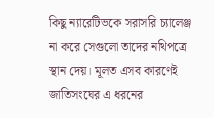কিছু ন্যারেটিভকে সরাসরি চ্যালেঞ্জ না করে সেগুলো তাদের নথিপত্রে স্থান দেয়। মূলত এসব কারণেই জাতিসংঘের এ ধরনের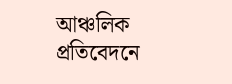আঞ্চলিক প্রতিবেদনে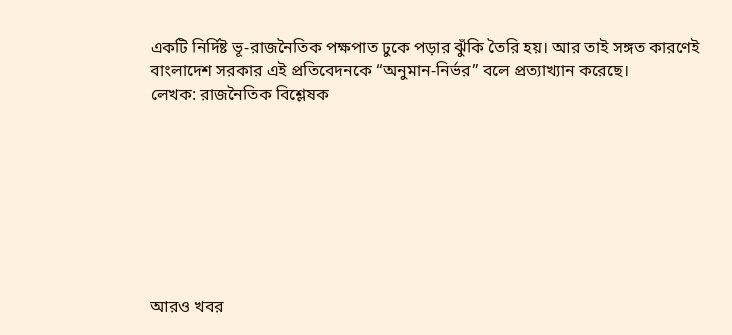একটি নির্দিষ্ট ভূ-রাজনৈতিক পক্ষপাত ঢুকে পড়ার ঝুঁকি তৈরি হয়। আর তাই সঙ্গত কারণেই বাংলাদেশ সরকার এই প্রতিবেদনকে “অনুমান-নির্ভর” বলে প্রত্যাখ্যান করেছে।
লেখক: রাজনৈতিক বিশ্লেষক








আরও খবর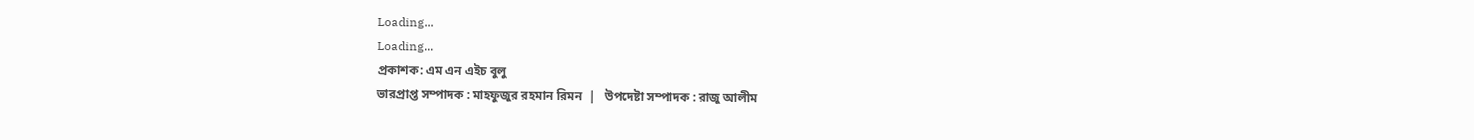Loading...
Loading...
প্রকাশক: এম এন এইচ বুলু
ভারপ্রাপ্ত সম্পাদক : মাহফুজুর রহমান রিমন  |   উপদেষ্টা সম্পাদক : রাজু আলীম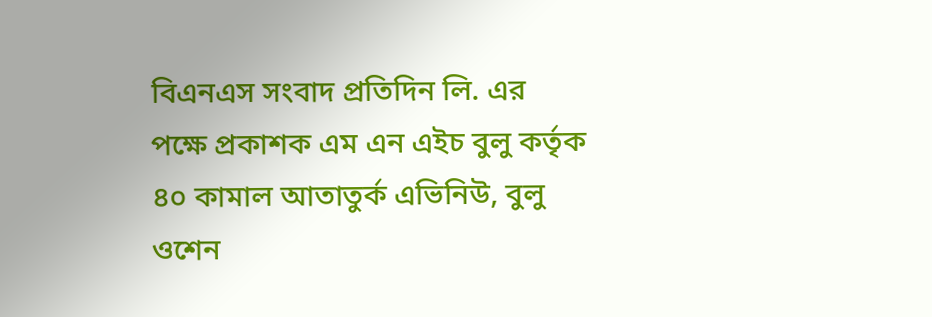বিএনএস সংবাদ প্রতিদিন লি. এর পক্ষে প্রকাশক এম এন এইচ বুলু কর্তৃক ৪০ কামাল আতাতুর্ক এভিনিউ, বুলু ওশেন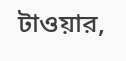টাওয়ার,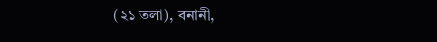(২১ তলা), বনানী,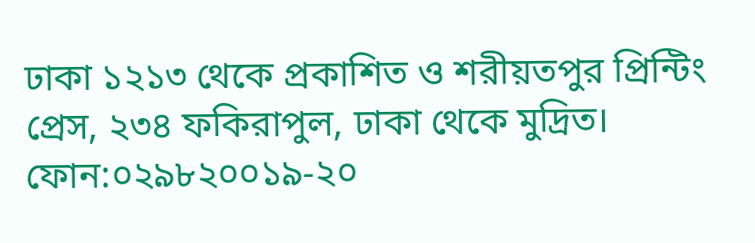ঢাকা ১২১৩ থেকে প্রকাশিত ও শরীয়তপুর প্রিন্টিং প্রেস, ২৩৪ ফকিরাপুল, ঢাকা থেকে মুদ্রিত।
ফোন:০২৯৮২০০১৯-২০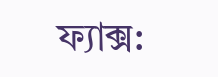ফ্যাক্স: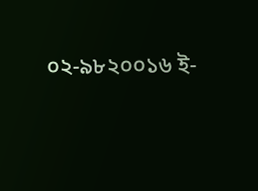০২-৯৮২০০১৬ ই-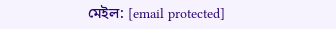মেইল: [email protected]